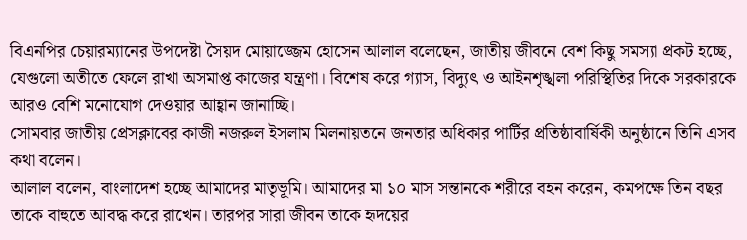বিএনপির চেয়ারম্যানের উপদেষ্টা সৈয়দ মোয়াজ্জেম হোসেন আলাল বলেছেন, জাতীয় জীবনে বেশ কিছু সমস্যা প্রকট হচ্ছে, যেগুলো অতীতে ফেলে রাখা অসমাপ্ত কাজের যন্ত্রণা। বিশেষ করে গ্যাস, বিদ্যুৎ ও আইনশৃঙ্খলা পরিস্থিতির দিকে সরকারকে আরও বেশি মনোযোগ দেওয়ার আহ্বান জানাচ্ছি।
সোমবার জাতীয় প্রেসক্লাবের কাজী নজরুল ইসলাম মিলনায়তনে জনতার অধিকার পার্টির প্রতিষ্ঠাবার্ষিকী অনুষ্ঠানে তিনি এসব কথা বলেন।
আলাল বলেন, বাংলাদেশ হচ্ছে আমাদের মাতৃভূমি। আমাদের মা ১০ মাস সন্তানকে শরীরে বহন করেন, কমপক্ষে তিন বছর তাকে বাহুতে আবদ্ধ করে রাখেন। তারপর সারা জীবন তাকে হৃদয়ের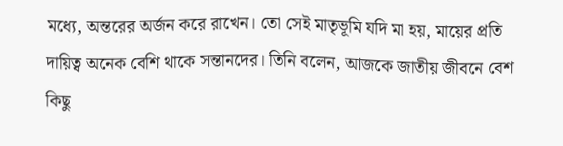মধ্যে, অন্তরের অর্জন করে রাখেন। তো সেই মাতৃভূমি যদি মা হয়, মায়ের প্রতি দায়িত্ব অনেক বেশি থাকে সন্তানদের। তিনি বলেন, আজকে জাতীয় জীবনে বেশ কিছু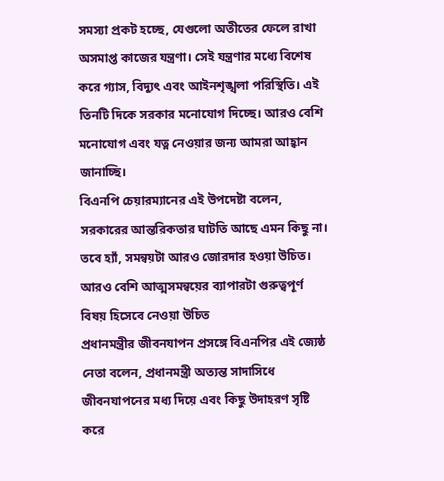সমস্যা প্রকট হচ্ছে, যেগুলো অতীতের ফেলে রাখা অসমাপ্ত কাজের যন্ত্রণা। সেই যন্ত্রণার মধ্যে বিশেষ করে গ্যাস, বিদ্যুৎ এবং আইনশৃঙ্খলা পরিস্থিতি। এই তিনটি দিকে সরকার মনোযোগ দিচ্ছে। আরও বেশি মনোযোগ এবং যত্ন নেওয়ার জন্য আমরা আহ্বান জানাচ্ছি।
বিএনপি চেয়ারম্যানের এই উপদেষ্টা বলেন, সরকারের আন্তরিকতার ঘাটতি আছে এমন কিছু না। তবে হ্যাঁ, সমন্বয়টা আরও জোরদার হওয়া উচিত। আরও বেশি আত্মসমন্বয়ের ব্যাপারটা গুরুত্বপূর্ণ বিষয় হিসেবে নেওয়া উচিত
প্রধানমন্ত্রীর জীবনযাপন প্রসঙ্গে বিএনপির এই জ্যেষ্ঠ নেতা বলেন, প্রধানমন্ত্রী অত্যন্ত সাদাসিধে জীবনযাপনের মধ্য দিয়ে এবং কিছু উদাহরণ সৃষ্টি করে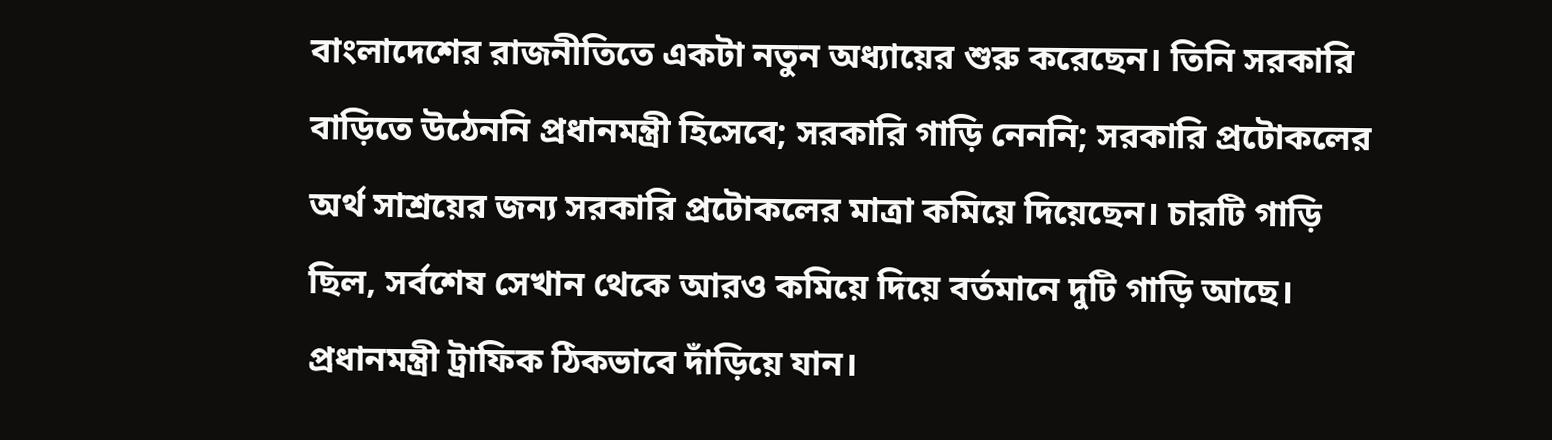বাংলাদেশের রাজনীতিতে একটা নতুন অধ্যায়ের শুরু করেছেন। তিনি সরকারি বাড়িতে উঠেননি প্রধানমন্ত্রী হিসেবে; সরকারি গাড়ি নেননি; সরকারি প্রটোকলের অর্থ সাশ্রয়ের জন্য সরকারি প্রটোকলের মাত্রা কমিয়ে দিয়েছেন। চারটি গাড়ি ছিল, সর্বশেষ সেখান থেকে আরও কমিয়ে দিয়ে বর্তমানে দুটি গাড়ি আছে। প্রধানমন্ত্রী ট্রাফিক ঠিকভাবে দাঁড়িয়ে যান।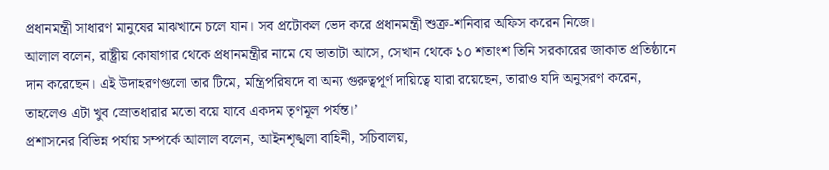প্রধানমন্ত্রী সাধারণ মানুষের মাঝখানে চলে যান। সব প্রটোকল ভেদ করে প্রধানমন্ত্রী শুক্র-শনিবার অফিস করেন নিজে।
আলাল বলেন, রাষ্ট্রীয় কোষাগার থেকে প্রধানমন্ত্রীর নামে যে ভাতাটা আসে, সেখান থেকে ১০ শতাংশ তিনি সরকারের জাকাত প্রতিষ্ঠানে দান করেছেন। এই উদাহরণগুলো তার টিমে, মন্ত্রিপরিষদে বা অন্য গুরুত্বপূর্ণ দায়িত্বে যারা রয়েছেন, তারাও যদি অনুসরণ করেন, তাহলেও এটা খুব স্রোতধারার মতো বয়ে যাবে একদম তৃণমূল পর্যন্ত।’
প্রশাসনের বিভিন্ন পর্যায় সম্পর্কে আলাল বলেন, আইনশৃঙ্খলা বাহিনী, সচিবালয়,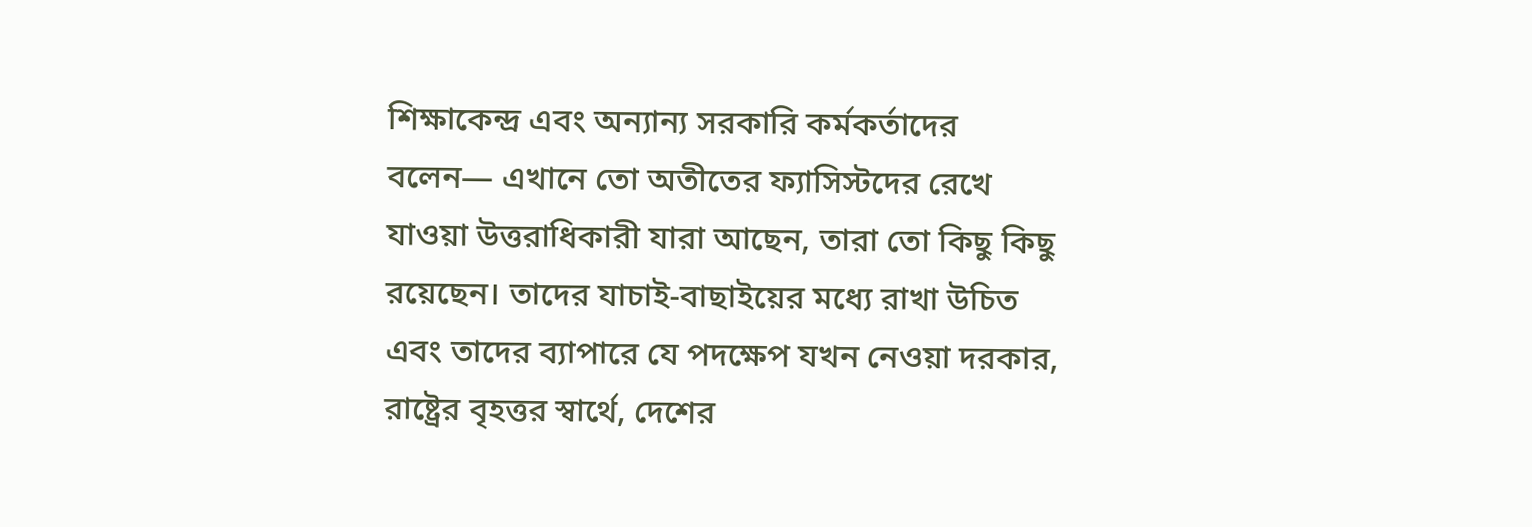শিক্ষাকেন্দ্র এবং অন্যান্য সরকারি কর্মকর্তাদের বলেন— এখানে তো অতীতের ফ্যাসিস্টদের রেখে যাওয়া উত্তরাধিকারী যারা আছেন, তারা তো কিছু কিছু রয়েছেন। তাদের যাচাই-বাছাইয়ের মধ্যে রাখা উচিত এবং তাদের ব্যাপারে যে পদক্ষেপ যখন নেওয়া দরকার, রাষ্ট্রের বৃহত্তর স্বার্থে, দেশের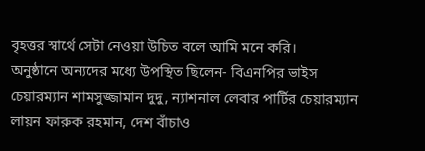বৃহত্তর স্বার্থে সেটা নেওয়া উচিত বলে আমি মনে করি।
অনুষ্ঠানে অন্যদের মধ্যে উপস্থিত ছিলেন- বিএনপির ভাইস চেয়ারম্যান শামসুজ্জামান দুদু, ন্যাশনাল লেবার পার্টির চেয়ারম্যান লায়ন ফারুক রহমান, দেশ বাঁচাও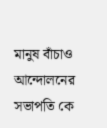মানুষ বাঁচাও আন্দোলনের সভাপতি কে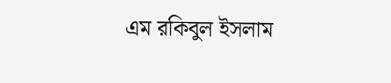এম রকিবুল ইসলাম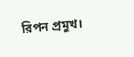রিপন প্রমুখ।